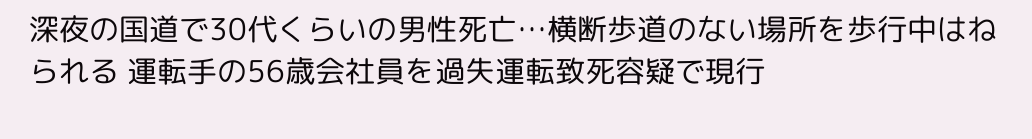深夜の国道で30代くらいの男性死亡…横断歩道のない場所を歩行中はねられる 運転手の56歳会社員を過失運転致死容疑で現行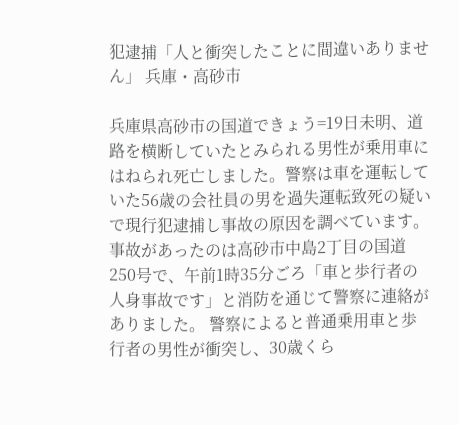犯逮捕「人と衝突したことに間違いありません」 兵庫・高砂市

兵庫県高砂市の国道できょう=19日未明、道路を横断していたとみられる男性が乗用車にはねられ死亡しました。警察は車を運転していた56歳の会社員の男を過失運転致死の疑いで現行犯逮捕し事故の原因を調べています。 事故があったのは高砂市中島2丁目の国道250号で、午前1時35分ごろ「車と歩行者の人身事故です」と消防を通じて警察に連絡がありました。 警察によると普通乗用車と歩行者の男性が衝突し、30歳くら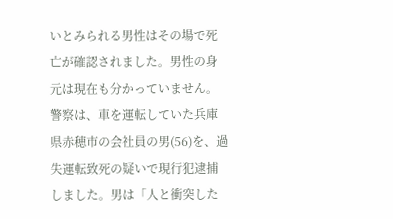いとみられる男性はその場で死亡が確認されました。男性の身元は現在も分かっていません。 警察は、車を運転していた兵庫県赤穂市の会社員の男(56)を、過失運転致死の疑いで現行犯逮捕しました。男は「人と衝突した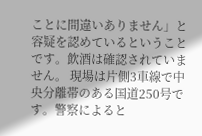ことに間違いありません」と容疑を認めているということです。飲酒は確認されていません。 現場は片側3車線で中央分離帯のある国道250号です。警察によると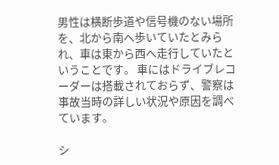男性は横断歩道や信号機のない場所を、北から南へ歩いていたとみられ、車は東から西へ走行していたということです。 車にはドライブレコーダーは搭載されておらず、警察は事故当時の詳しい状況や原因を調べています。

シ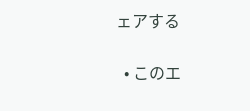ェアする

  • このエ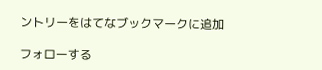ントリーをはてなブックマークに追加

フォローする